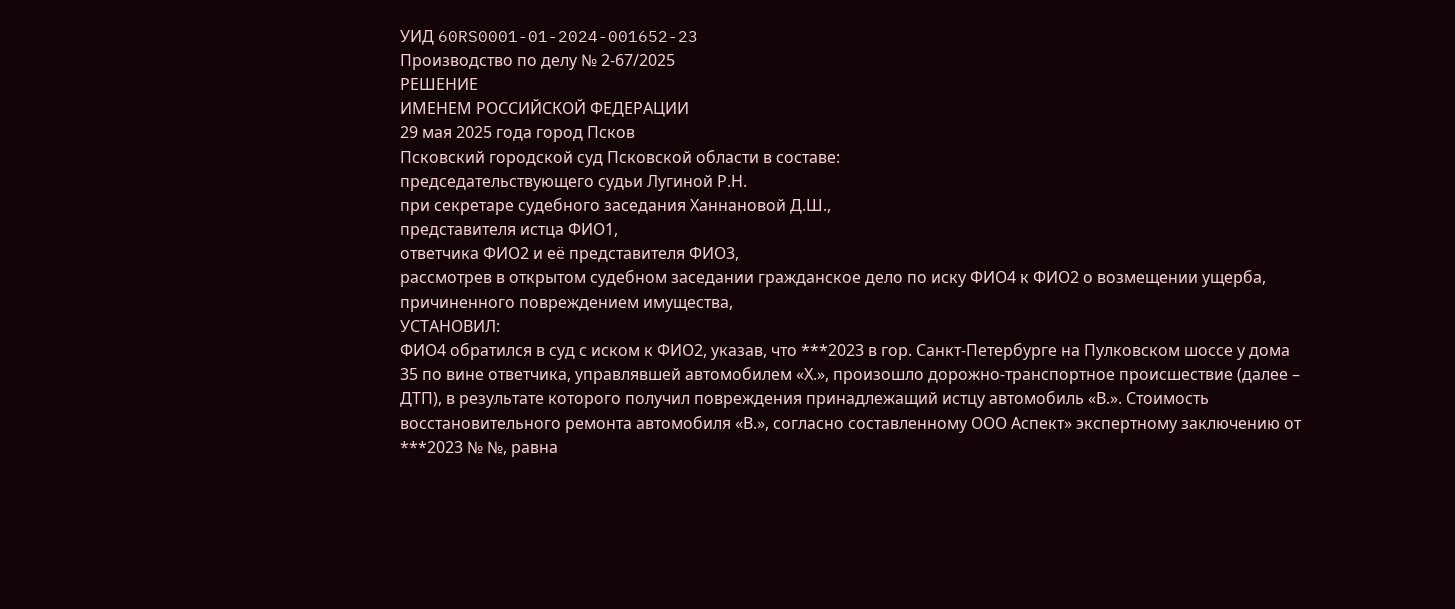УИД 60RS0001-01-2024-001652-23
Производство по делу № 2-67/2025
РЕШЕНИЕ
ИМЕНЕМ РОССИЙСКОЙ ФЕДЕРАЦИИ
29 мая 2025 года город Псков
Псковский городской суд Псковской области в составе:
председательствующего судьи Лугиной Р.Н.
при секретаре судебного заседания Ханнановой Д.Ш.,
представителя истца ФИО1,
ответчика ФИО2 и её представителя ФИО3,
рассмотрев в открытом судебном заседании гражданское дело по иску ФИО4 к ФИО2 о возмещении ущерба, причиненного повреждением имущества,
УСТАНОВИЛ:
ФИО4 обратился в суд с иском к ФИО2, указав, что ***2023 в гор. Санкт-Петербурге на Пулковском шоссе у дома 35 по вине ответчика, управлявшей автомобилем «Х.», произошло дорожно-транспортное происшествие (далее – ДТП), в результате которого получил повреждения принадлежащий истцу автомобиль «В.». Стоимость восстановительного ремонта автомобиля «В.», согласно составленному ООО Аспект» экспертному заключению от ***2023 № №, равна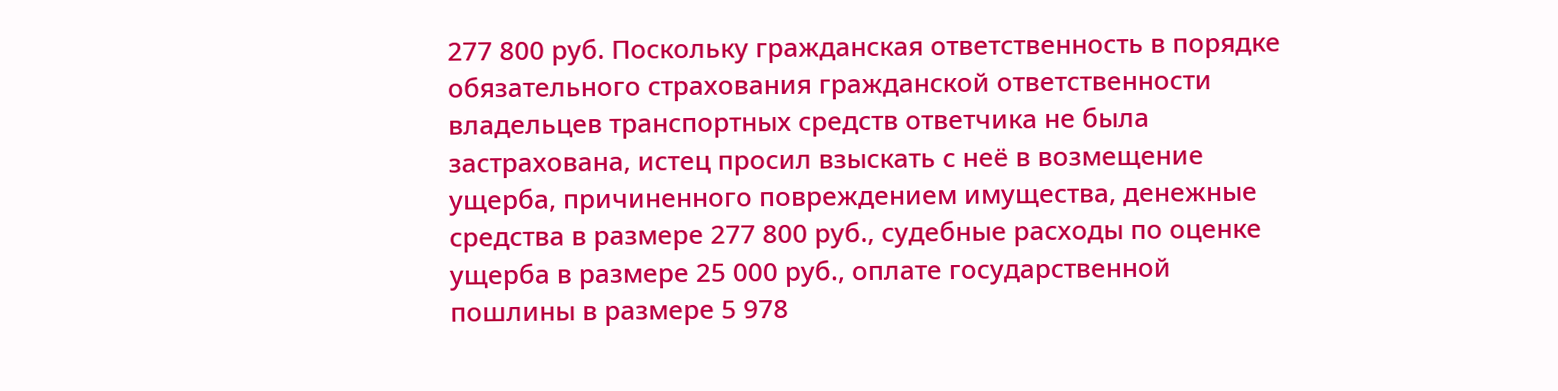277 800 руб. Поскольку гражданская ответственность в порядке обязательного страхования гражданской ответственности владельцев транспортных средств ответчика не была застрахована, истец просил взыскать с неё в возмещение ущерба, причиненного повреждением имущества, денежные средства в размере 277 800 руб., судебные расходы по оценке ущерба в размере 25 000 руб., оплате государственной пошлины в размере 5 978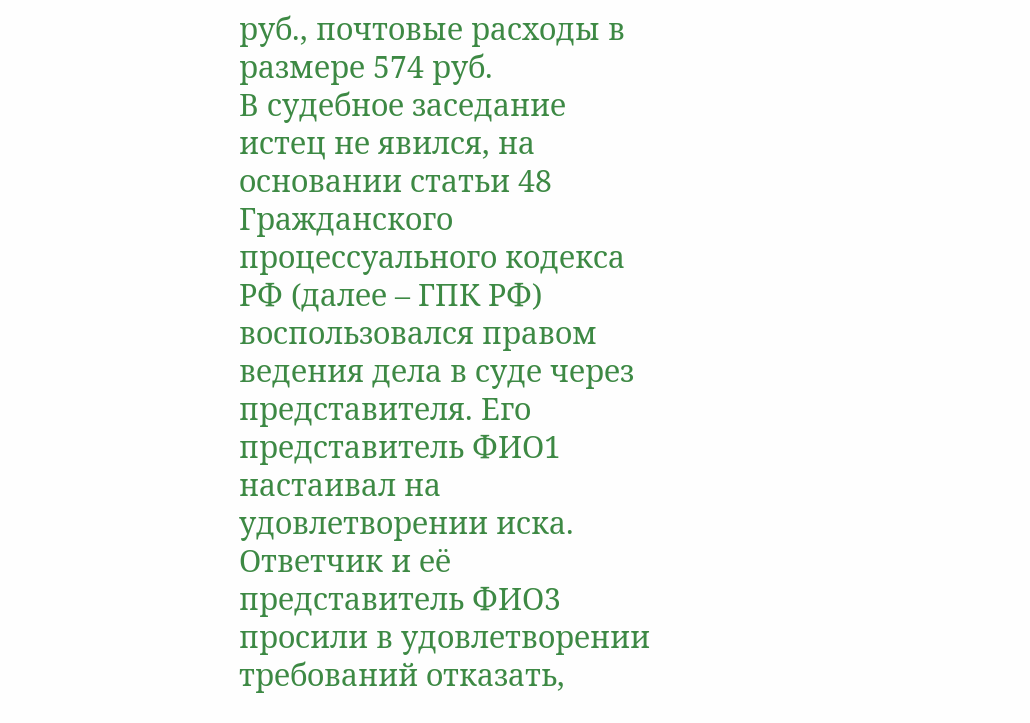руб., почтовые расходы в размере 574 руб.
В судебное заседание истец не явился, на основании статьи 48 Гражданского процессуального кодекса РФ (далее – ГПК РФ) воспользовался правом ведения дела в суде через представителя. Его представитель ФИО1 настаивал на удовлетворении иска.
Ответчик и её представитель ФИО3 просили в удовлетворении требований отказать,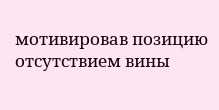мотивировав позицию отсутствием вины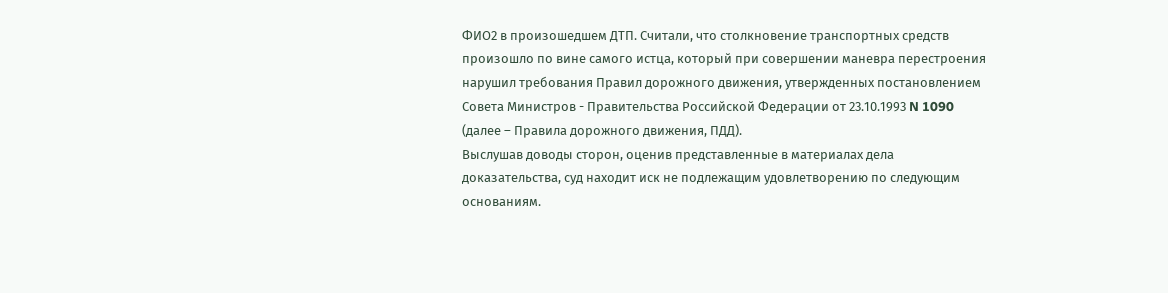ФИО2 в произошедшем ДТП. Считали, что столкновение транспортных средств произошло по вине самого истца, который при совершении маневра перестроения нарушил требования Правил дорожного движения, утвержденных постановлением Совета Министров - Правительства Российской Федерации от 23.10.1993 N 1090 (далее – Правила дорожного движения, ПДД).
Выслушав доводы сторон, оценив представленные в материалах дела доказательства, суд находит иск не подлежащим удовлетворению по следующим основаниям.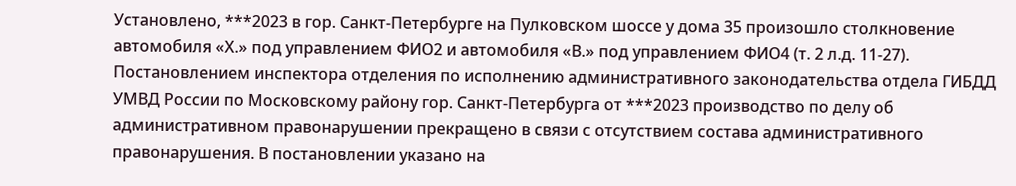Установлено, ***2023 в гор. Санкт-Петербурге на Пулковском шоссе у дома 35 произошло столкновение автомобиля «Х.» под управлением ФИО2 и автомобиля «В.» под управлением ФИО4 (т. 2 л.д. 11-27).
Постановлением инспектора отделения по исполнению административного законодательства отдела ГИБДД УМВД России по Московскому району гор. Санкт-Петербурга от ***2023 производство по делу об административном правонарушении прекращено в связи с отсутствием состава административного правонарушения. В постановлении указано на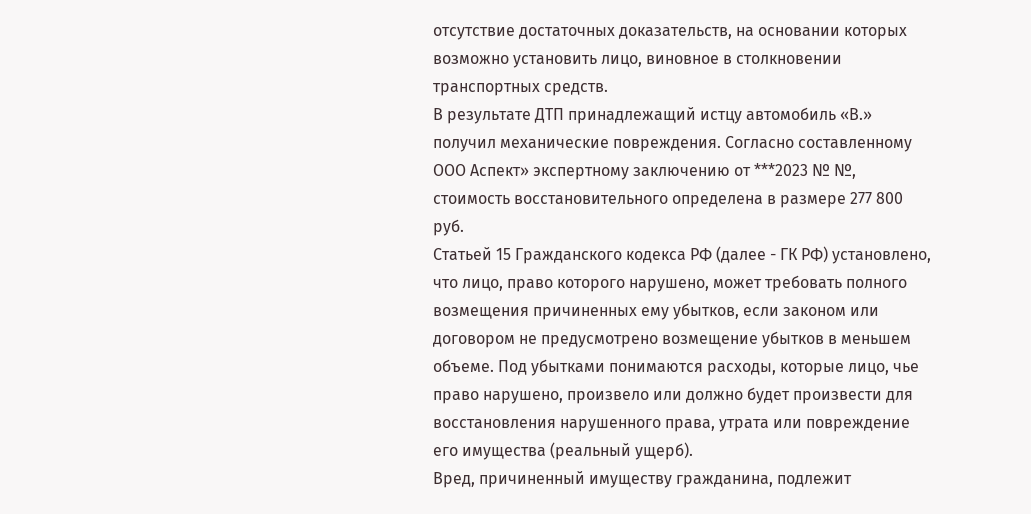отсутствие достаточных доказательств, на основании которых возможно установить лицо, виновное в столкновении транспортных средств.
В результате ДТП принадлежащий истцу автомобиль «В.» получил механические повреждения. Согласно составленному ООО Аспект» экспертному заключению от ***2023 № №, стоимость восстановительного определена в размере 277 800 руб.
Статьей 15 Гражданского кодекса РФ (далее - ГК РФ) установлено, что лицо, право которого нарушено, может требовать полного возмещения причиненных ему убытков, если законом или договором не предусмотрено возмещение убытков в меньшем объеме. Под убытками понимаются расходы, которые лицо, чье право нарушено, произвело или должно будет произвести для восстановления нарушенного права, утрата или повреждение его имущества (реальный ущерб).
Вред, причиненный имуществу гражданина, подлежит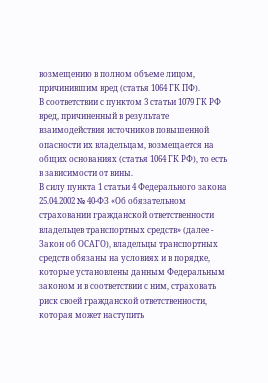возмещению в полном объеме лицом, причинившим вред (статья 1064 ГК ПФ).
В соответствии с пунктом 3 статьи 1079 ГК РФ вред, причиненный в результате взаимодействия источников повышенной опасности их владельцам, возмещается на общих основаниях (статья 1064 ГК РФ), то есть в зависимости от вины.
В силу пункта 1 статьи 4 Федерального закона 25.04.2002 № 40-ФЗ «Об обязательном страховании гражданской ответственности владельцев транспортных средств» (далее - Закон об ОСАГО), владельцы транспортных средств обязаны на условиях и в порядке, которые установлены данным Федеральным законом и в соответствии с ним, страховать риск своей гражданской ответственности, которая может наступить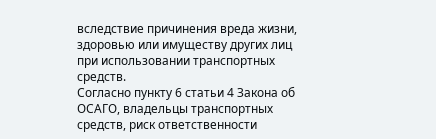вследствие причинения вреда жизни, здоровью или имуществу других лиц при использовании транспортных средств.
Согласно пункту 6 статьи 4 Закона об ОСАГО, владельцы транспортных средств, риск ответственности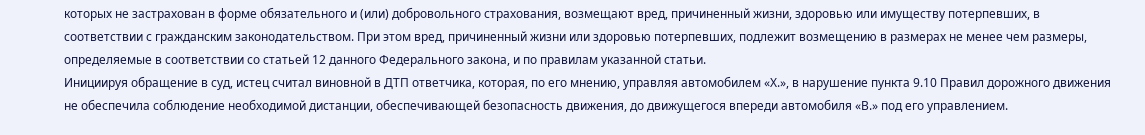которых не застрахован в форме обязательного и (или) добровольного страхования, возмещают вред, причиненный жизни, здоровью или имуществу потерпевших, в соответствии с гражданским законодательством. При этом вред, причиненный жизни или здоровью потерпевших, подлежит возмещению в размерах не менее чем размеры, определяемые в соответствии со статьей 12 данного Федерального закона, и по правилам указанной статьи.
Инициируя обращение в суд, истец считал виновной в ДТП ответчика, которая, по его мнению, управляя автомобилем «Х.», в нарушение пункта 9.10 Правил дорожного движения не обеспечила соблюдение необходимой дистанции, обеспечивающей безопасность движения, до движущегося впереди автомобиля «В.» под его управлением.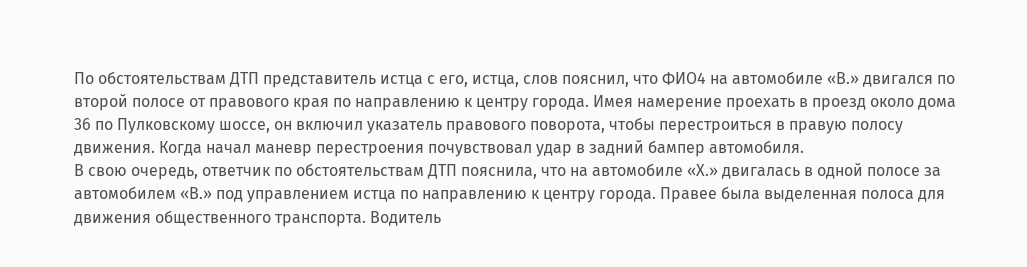По обстоятельствам ДТП представитель истца с его, истца, слов пояснил, что ФИО4 на автомобиле «В.» двигался по второй полосе от правового края по направлению к центру города. Имея намерение проехать в проезд около дома 36 по Пулковскому шоссе, он включил указатель правового поворота, чтобы перестроиться в правую полосу движения. Когда начал маневр перестроения почувствовал удар в задний бампер автомобиля.
В свою очередь, ответчик по обстоятельствам ДТП пояснила, что на автомобиле «Х.» двигалась в одной полосе за автомобилем «В.» под управлением истца по направлению к центру города. Правее была выделенная полоса для движения общественного транспорта. Водитель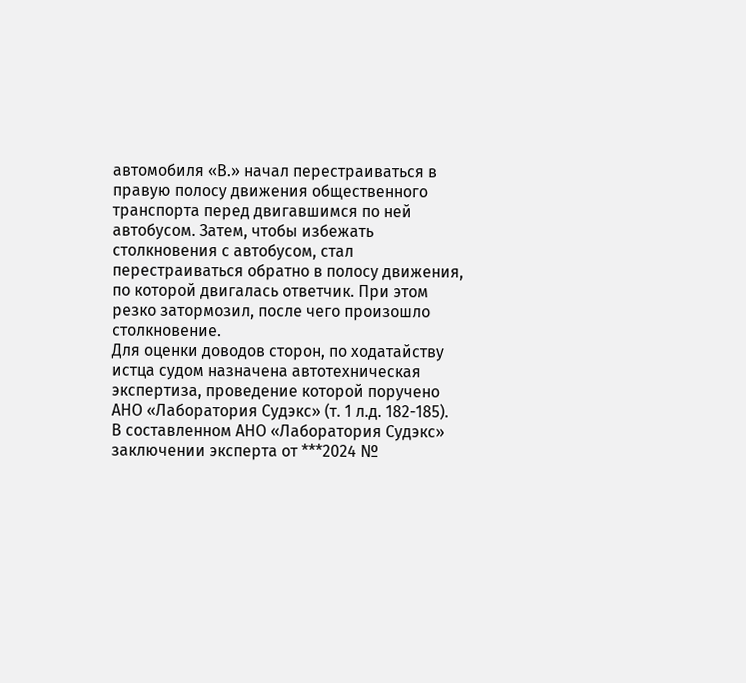автомобиля «В.» начал перестраиваться в правую полосу движения общественного транспорта перед двигавшимся по ней автобусом. Затем, чтобы избежать столкновения с автобусом, стал перестраиваться обратно в полосу движения, по которой двигалась ответчик. При этом резко затормозил, после чего произошло столкновение.
Для оценки доводов сторон, по ходатайству истца судом назначена автотехническая экспертиза, проведение которой поручено АНО «Лаборатория Судэкс» (т. 1 л.д. 182-185).
В составленном АНО «Лаборатория Судэкс» заключении эксперта от ***2024 №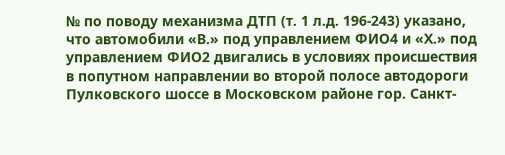№ по поводу механизма ДТП (т. 1 л.д. 196-243) указано, что автомобили «В.» под управлением ФИО4 и «Х.» под управлением ФИО2 двигались в условиях происшествия в попутном направлении во второй полосе автодороги Пулковского шоссе в Московском районе гор. Санкт-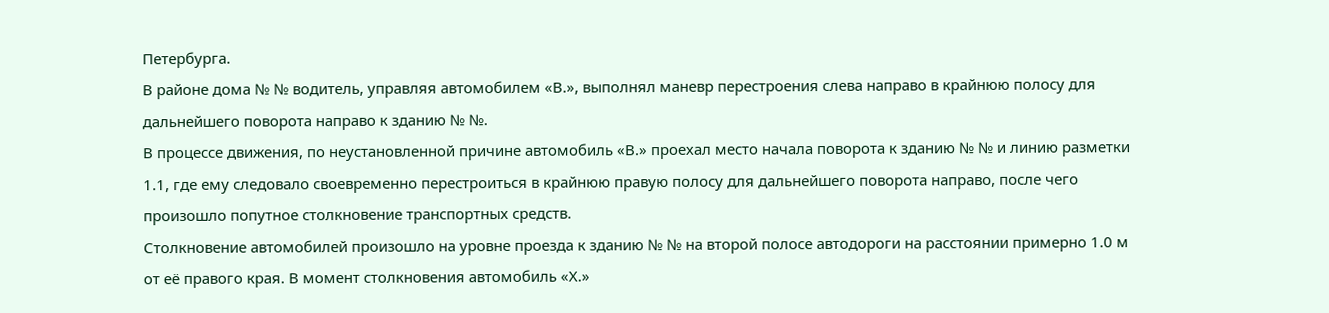Петербурга.
В районе дома № № водитель, управляя автомобилем «В.», выполнял маневр перестроения слева направо в крайнюю полосу для дальнейшего поворота направо к зданию № №.
В процессе движения, по неустановленной причине автомобиль «В.» проехал место начала поворота к зданию № № и линию разметки 1.1, где ему следовало своевременно перестроиться в крайнюю правую полосу для дальнейшего поворота направо, после чего произошло попутное столкновение транспортных средств.
Столкновение автомобилей произошло на уровне проезда к зданию № № на второй полосе автодороги на расстоянии примерно 1.0 м от её правого края. В момент столкновения автомобиль «Х.»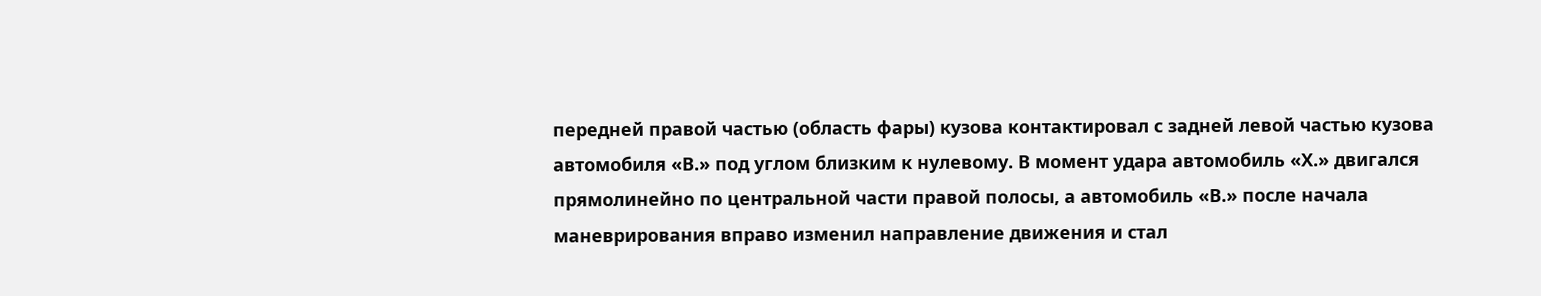передней правой частью (область фары) кузова контактировал с задней левой частью кузова автомобиля «В.» под углом близким к нулевому. В момент удара автомобиль «Х.» двигался прямолинейно по центральной части правой полосы, а автомобиль «В.» после начала маневрирования вправо изменил направление движения и стал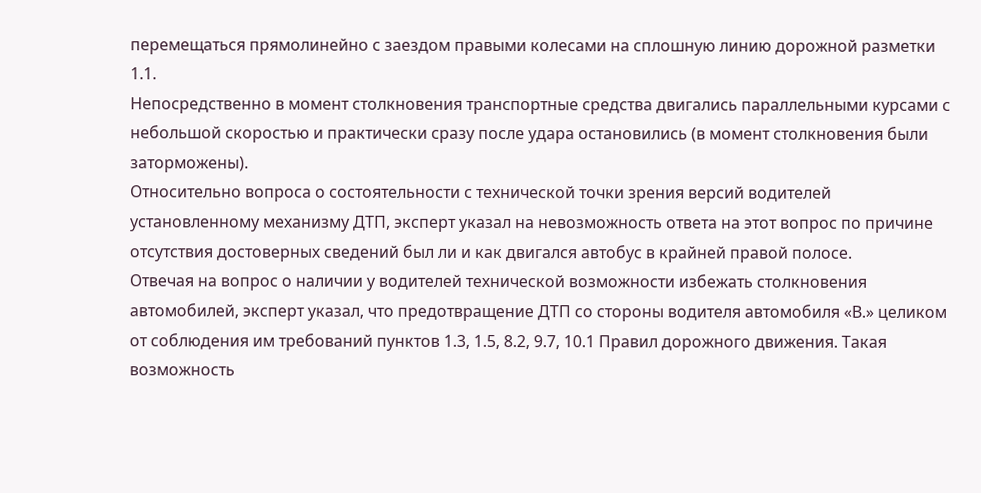перемещаться прямолинейно с заездом правыми колесами на сплошную линию дорожной разметки 1.1.
Непосредственно в момент столкновения транспортные средства двигались параллельными курсами с небольшой скоростью и практически сразу после удара остановились (в момент столкновения были заторможены).
Относительно вопроса о состоятельности с технической точки зрения версий водителей установленному механизму ДТП, эксперт указал на невозможность ответа на этот вопрос по причине отсутствия достоверных сведений был ли и как двигался автобус в крайней правой полосе.
Отвечая на вопрос о наличии у водителей технической возможности избежать столкновения автомобилей, эксперт указал, что предотвращение ДТП со стороны водителя автомобиля «В.» целиком от соблюдения им требований пунктов 1.3, 1.5, 8.2, 9.7, 10.1 Правил дорожного движения. Такая возможность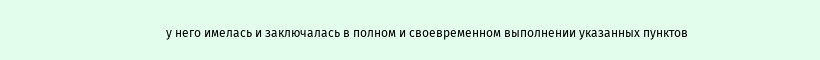у него имелась и заключалась в полном и своевременном выполнении указанных пунктов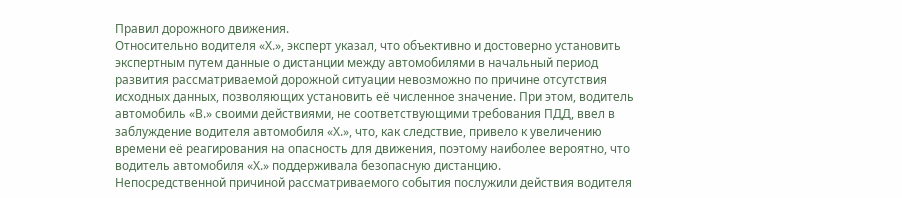Правил дорожного движения.
Относительно водителя «Х.», эксперт указал, что объективно и достоверно установить экспертным путем данные о дистанции между автомобилями в начальный период развития рассматриваемой дорожной ситуации невозможно по причине отсутствия исходных данных, позволяющих установить её численное значение. При этом, водитель автомобиль «В.» своими действиями, не соответствующими требования ПДД, ввел в заблуждение водителя автомобиля «Х.», что, как следствие, привело к увеличению времени её реагирования на опасность для движения, поэтому наиболее вероятно, что водитель автомобиля «Х.» поддерживала безопасную дистанцию.
Непосредственной причиной рассматриваемого события послужили действия водителя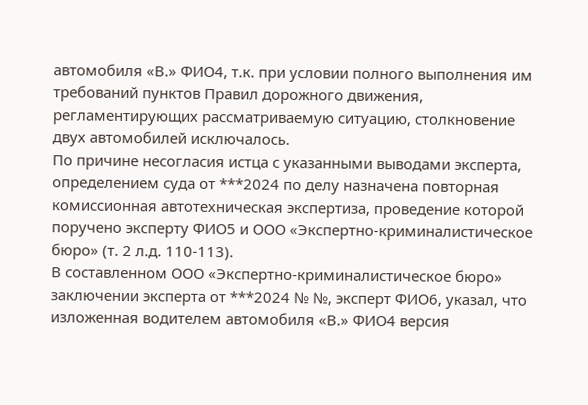автомобиля «В.» ФИО4, т.к. при условии полного выполнения им требований пунктов Правил дорожного движения, регламентирующих рассматриваемую ситуацию, столкновение двух автомобилей исключалось.
По причине несогласия истца с указанными выводами эксперта, определением суда от ***2024 по делу назначена повторная комиссионная автотехническая экспертиза, проведение которой поручено эксперту ФИО5 и ООО «Экспертно-криминалистическое бюро» (т. 2 л.д. 110-113).
В составленном ООО «Экспертно-криминалистическое бюро» заключении эксперта от ***2024 № №, эксперт ФИО6, указал, что изложенная водителем автомобиля «В.» ФИО4 версия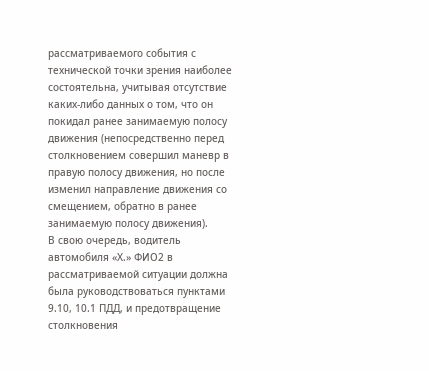рассматриваемого события с технической точки зрения наиболее состоятельна, учитывая отсутствие каких-либо данных о том, что он покидал ранее занимаемую полосу движения (непосредственно перед столкновением совершил маневр в правую полосу движения, но после изменил направление движения со смещением, обратно в ранее занимаемую полосу движения).
В свою очередь, водитель автомобиля «Х.» ФИО2 в рассматриваемой ситуации должна была руководствоваться пунктами 9.10, 10.1 ПДД, и предотвращение столкновения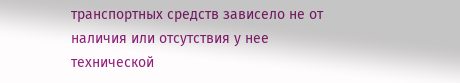транспортных средств зависело не от наличия или отсутствия у нее технической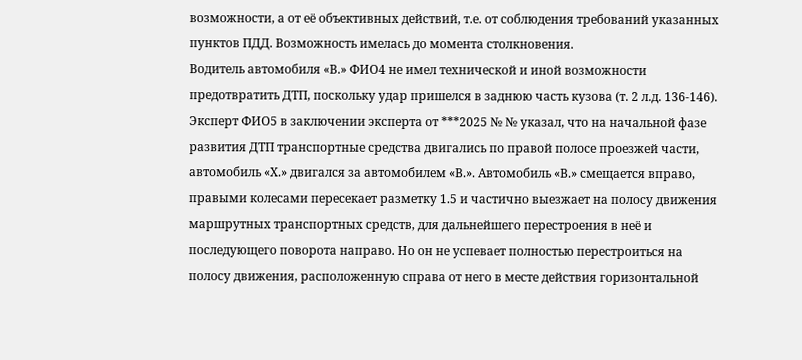возможности, а от её объективных действий, т.е. от соблюдения требований указанных пунктов ПДД. Возможность имелась до момента столкновения.
Водитель автомобиля «В.» ФИО4 не имел технической и иной возможности предотвратить ДТП, поскольку удар пришелся в заднюю часть кузова (т. 2 л.д. 136-146).
Эксперт ФИО5 в заключении эксперта от ***2025 № № указал, что на начальной фазе развития ДТП транспортные средства двигались по правой полосе проезжей части, автомобиль «Х.» двигался за автомобилем «В.». Автомобиль «В.» смещается вправо, правыми колесами пересекает разметку 1.5 и частично выезжает на полосу движения маршрутных транспортных средств, для дальнейшего перестроения в неё и последующего поворота направо. Но он не успевает полностью перестроиться на полосу движения, расположенную справа от него в месте действия горизонтальной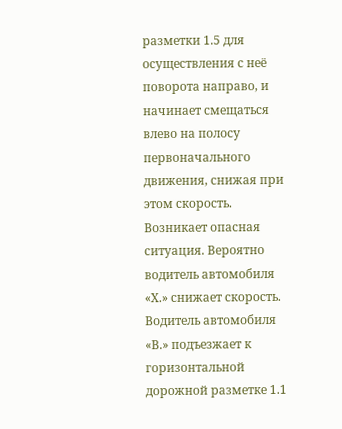разметки 1.5 для осуществления с неё поворота направо, и начинает смещаться влево на полосу первоначального движения, снижая при этом скорость. Возникает опасная ситуация. Вероятно водитель автомобиля «Х.» снижает скорость. Водитель автомобиля «В.» подъезжает к горизонтальной дорожной разметке 1.1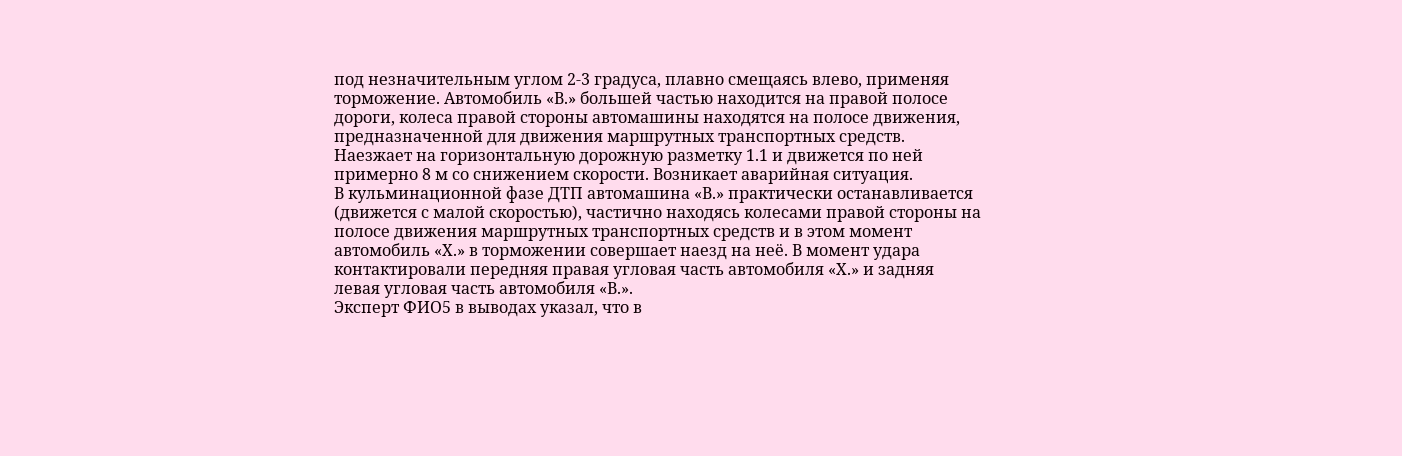под незначительным углом 2-3 градуса, плавно смещаясь влево, применяя торможение. Автомобиль «В.» большей частью находится на правой полосе дороги, колеса правой стороны автомашины находятся на полосе движения, предназначенной для движения маршрутных транспортных средств. Наезжает на горизонтальную дорожную разметку 1.1 и движется по ней примерно 8 м со снижением скорости. Возникает аварийная ситуация.
В кульминационной фазе ДТП автомашина «В.» практически останавливается (движется с малой скоростью), частично находясь колесами правой стороны на полосе движения маршрутных транспортных средств и в этом момент автомобиль «Х.» в торможении совершает наезд на неё. В момент удара контактировали передняя правая угловая часть автомобиля «Х.» и задняя левая угловая часть автомобиля «В.».
Эксперт ФИО5 в выводах указал, что в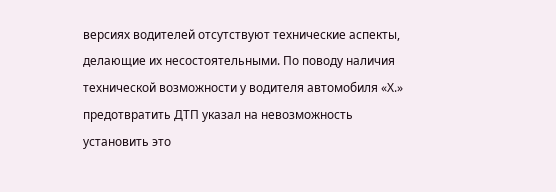версиях водителей отсутствуют технические аспекты, делающие их несостоятельными. По поводу наличия технической возможности у водителя автомобиля «Х.» предотвратить ДТП указал на невозможность установить это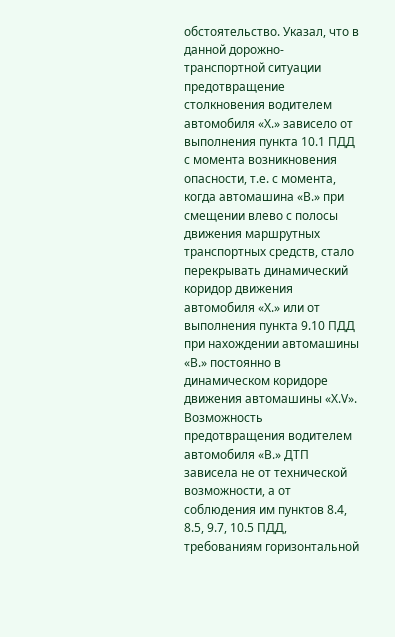обстоятельство. Указал, что в данной дорожно-транспортной ситуации предотвращение столкновения водителем автомобиля «Х.» зависело от выполнения пункта 10.1 ПДД с момента возникновения опасности, т.е. с момента, когда автомашина «В.» при смещении влево с полосы движения маршрутных транспортных средств, стало перекрывать динамический коридор движения автомобиля «Х.» или от выполнения пункта 9.10 ПДД при нахождении автомашины «В.» постоянно в динамическом коридоре движения автомашины «Х.V».
Возможность предотвращения водителем автомобиля «В.» ДТП зависела не от технической возможности, а от соблюдения им пунктов 8.4, 8.5, 9.7, 10.5 ПДД, требованиям горизонтальной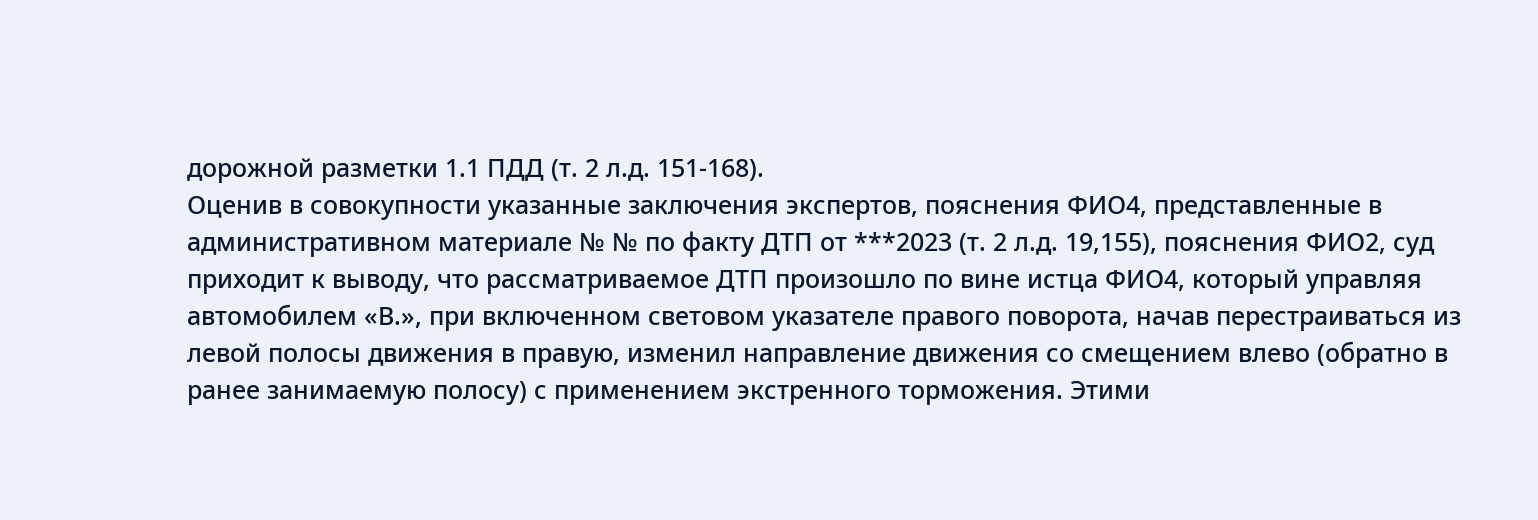дорожной разметки 1.1 ПДД (т. 2 л.д. 151-168).
Оценив в совокупности указанные заключения экспертов, пояснения ФИО4, представленные в административном материале № № по факту ДТП от ***2023 (т. 2 л.д. 19,155), пояснения ФИО2, суд приходит к выводу, что рассматриваемое ДТП произошло по вине истца ФИО4, который управляя автомобилем «В.», при включенном световом указателе правого поворота, начав перестраиваться из левой полосы движения в правую, изменил направление движения со смещением влево (обратно в ранее занимаемую полосу) с применением экстренного торможения. Этими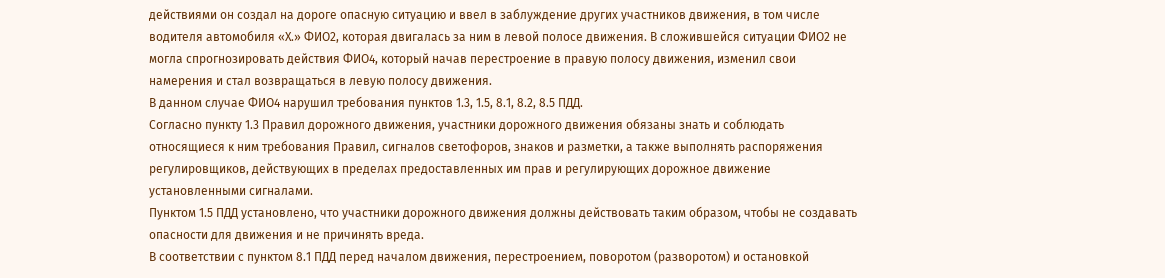действиями он создал на дороге опасную ситуацию и ввел в заблуждение других участников движения, в том числе водителя автомобиля «Х.» ФИО2, которая двигалась за ним в левой полосе движения. В сложившейся ситуации ФИО2 не могла спрогнозировать действия ФИО4, который начав перестроение в правую полосу движения, изменил свои намерения и стал возвращаться в левую полосу движения.
В данном случае ФИО4 нарушил требования пунктов 1.3, 1.5, 8.1, 8.2, 8.5 ПДД.
Согласно пункту 1.3 Правил дорожного движения, участники дорожного движения обязаны знать и соблюдать относящиеся к ним требования Правил, сигналов светофоров, знаков и разметки, а также выполнять распоряжения регулировщиков, действующих в пределах предоставленных им прав и регулирующих дорожное движение установленными сигналами.
Пунктом 1.5 ПДД установлено, что участники дорожного движения должны действовать таким образом, чтобы не создавать опасности для движения и не причинять вреда.
В соответствии с пунктом 8.1 ПДД перед началом движения, перестроением, поворотом (разворотом) и остановкой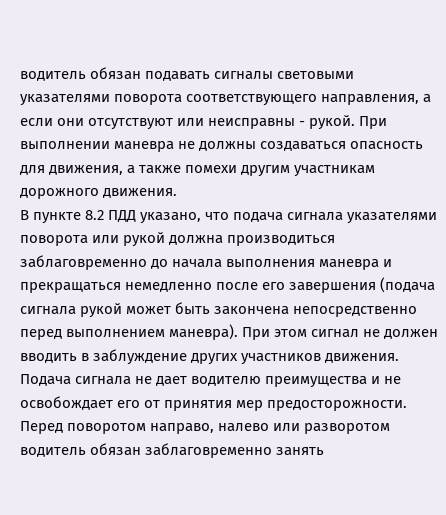водитель обязан подавать сигналы световыми указателями поворота соответствующего направления, а если они отсутствуют или неисправны - рукой. При выполнении маневра не должны создаваться опасность для движения, а также помехи другим участникам дорожного движения.
В пункте 8.2 ПДД указано, что подача сигнала указателями поворота или рукой должна производиться заблаговременно до начала выполнения маневра и прекращаться немедленно после его завершения (подача сигнала рукой может быть закончена непосредственно перед выполнением маневра). При этом сигнал не должен вводить в заблуждение других участников движения. Подача сигнала не дает водителю преимущества и не освобождает его от принятия мер предосторожности.
Перед поворотом направо, налево или разворотом водитель обязан заблаговременно занять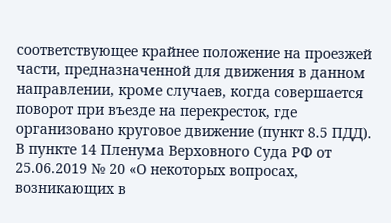соответствующее крайнее положение на проезжей части, предназначенной для движения в данном направлении, кроме случаев, когда совершается поворот при въезде на перекресток, где организовано круговое движение (пункт 8.5 ПДД).
В пункте 14 Пленума Верховного Суда РФ от 25.06.2019 № 20 «О некоторых вопросах, возникающих в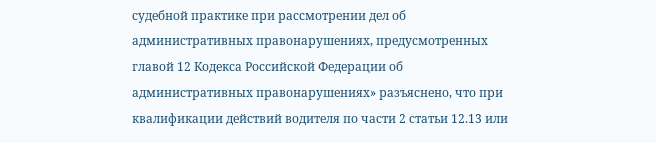судебной практике при рассмотрении дел об административных правонарушениях, предусмотренных главой 12 Кодекса Российской Федерации об административных правонарушениях» разъяснено, что при квалификации действий водителя по части 2 статьи 12.13 или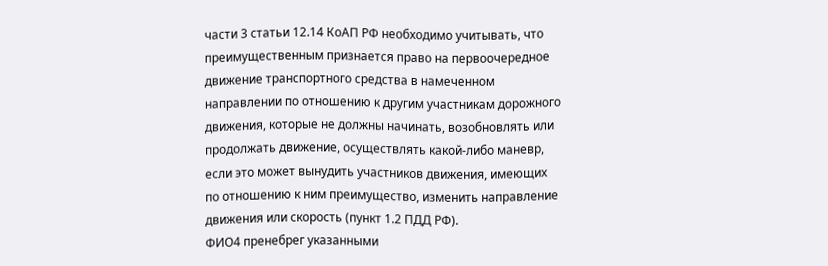части 3 статьи 12.14 КоАП РФ необходимо учитывать, что преимущественным признается право на первоочередное движение транспортного средства в намеченном направлении по отношению к другим участникам дорожного движения, которые не должны начинать, возобновлять или продолжать движение, осуществлять какой-либо маневр, если это может вынудить участников движения, имеющих по отношению к ним преимущество, изменить направление движения или скорость (пункт 1.2 ПДД РФ).
ФИО4 пренебрег указанными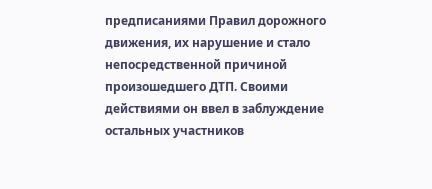предписаниями Правил дорожного движения, их нарушение и стало непосредственной причиной произошедшего ДТП. Своими действиями он ввел в заблуждение остальных участников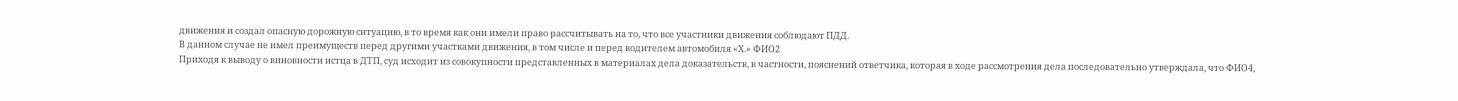движения и создал опасную дорожную ситуацию, в то время как они имели право рассчитывать на то, что все участники движения соблюдают ПДД.
В данном случае не имел преимуществ перед другими участками движения, в том числе и перед водителем автомобиля «Х.» ФИО2
Приходя к выводу о виновности истца в ДТП, суд исходит из совокупности представленных в материалах дела доказательств, в частности, пояснений ответчика, которая в ходе рассмотрения дела последовательно утверждала, что ФИО4,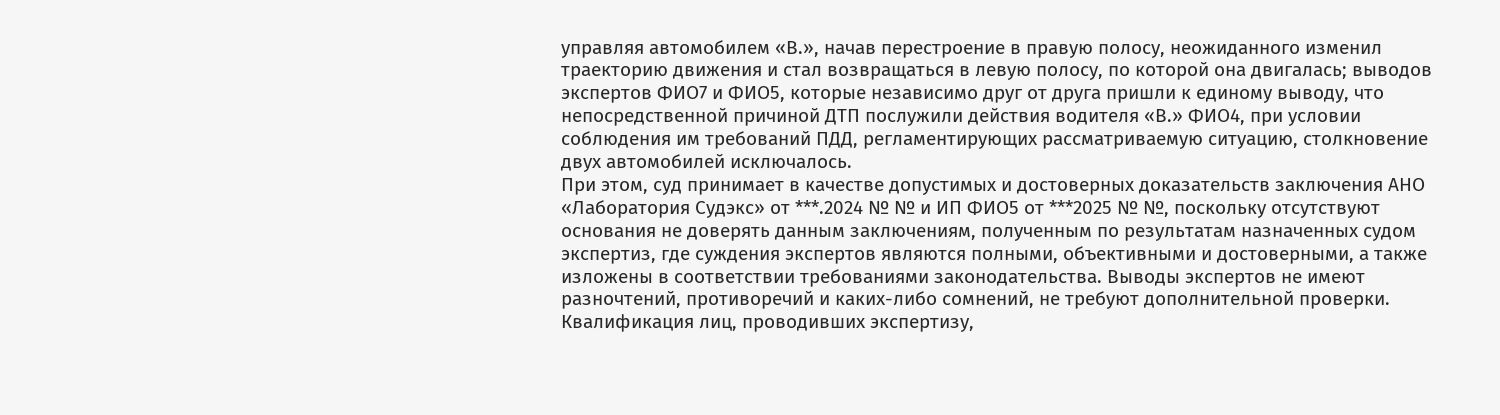управляя автомобилем «В.», начав перестроение в правую полосу, неожиданного изменил траекторию движения и стал возвращаться в левую полосу, по которой она двигалась; выводов экспертов ФИО7 и ФИО5, которые независимо друг от друга пришли к единому выводу, что непосредственной причиной ДТП послужили действия водителя «В.» ФИО4, при условии соблюдения им требований ПДД, регламентирующих рассматриваемую ситуацию, столкновение двух автомобилей исключалось.
При этом, суд принимает в качестве допустимых и достоверных доказательств заключения АНО «Лаборатория Судэкс» от ***.2024 № № и ИП ФИО5 от ***2025 № №, поскольку отсутствуют основания не доверять данным заключениям, полученным по результатам назначенных судом экспертиз, где суждения экспертов являются полными, объективными и достоверными, а также изложены в соответствии требованиями законодательства. Выводы экспертов не имеют разночтений, противоречий и каких-либо сомнений, не требуют дополнительной проверки. Квалификация лиц, проводивших экспертизу,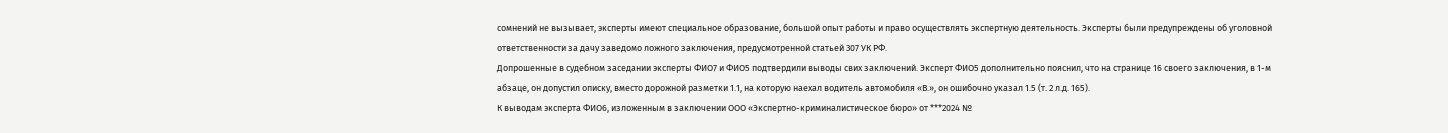сомнений не вызывает, эксперты имеют специальное образование, большой опыт работы и право осуществлять экспертную деятельность. Эксперты были предупреждены об уголовной ответственности за дачу заведомо ложного заключения, предусмотренной статьей 307 УК РФ.
Допрошенные в судебном заседании эксперты ФИО7 и ФИО5 подтвердили выводы свих заключений. Эксперт ФИО5 дополнительно пояснил, что на странице 16 своего заключения, в 1-м абзаце, он допустил описку, вместо дорожной разметки 1.1, на которую наехал водитель автомобиля «В.», он ошибочно указал 1.5 (т. 2 л.д. 165).
К выводам эксперта ФИО6, изложенным в заключении ООО «Экспертно-криминалистическое бюро» от ***2024 №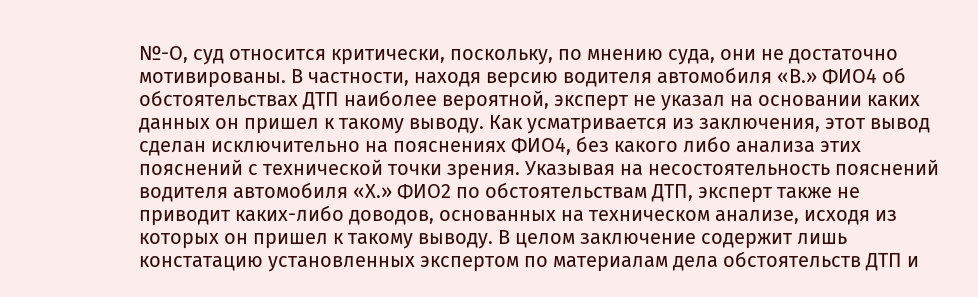№-О, суд относится критически, поскольку, по мнению суда, они не достаточно мотивированы. В частности, находя версию водителя автомобиля «В.» ФИО4 об обстоятельствах ДТП наиболее вероятной, эксперт не указал на основании каких данных он пришел к такому выводу. Как усматривается из заключения, этот вывод сделан исключительно на пояснениях ФИО4, без какого либо анализа этих пояснений с технической точки зрения. Указывая на несостоятельность пояснений водителя автомобиля «Х.» ФИО2 по обстоятельствам ДТП, эксперт также не приводит каких-либо доводов, основанных на техническом анализе, исходя из которых он пришел к такому выводу. В целом заключение содержит лишь констатацию установленных экспертом по материалам дела обстоятельств ДТП и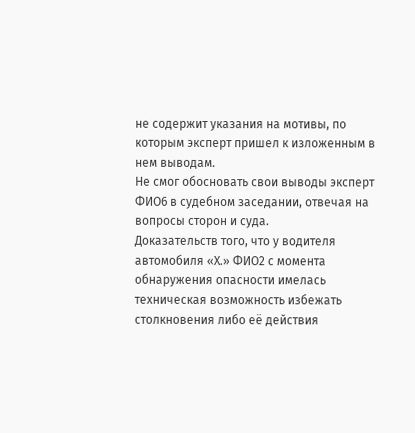не содержит указания на мотивы, по которым эксперт пришел к изложенным в нем выводам.
Не смог обосновать свои выводы эксперт ФИО6 в судебном заседании, отвечая на вопросы сторон и суда.
Доказательств того, что у водителя автомобиля «Х.» ФИО2 с момента обнаружения опасности имелась техническая возможность избежать столкновения либо её действия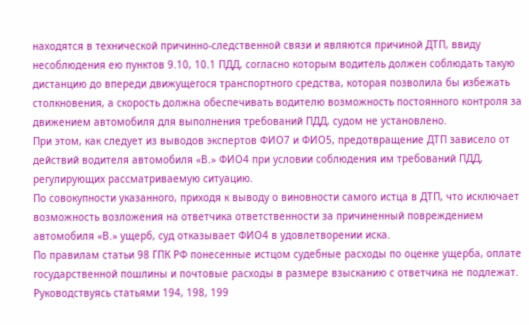находятся в технической причинно-следственной связи и являются причиной ДТП, ввиду несоблюдения ею пунктов 9.10, 10.1 ПДД, согласно которым водитель должен соблюдать такую дистанцию до впереди движущегося транспортного средства, которая позволила бы избежать столкновения, а скорость должна обеспечивать водителю возможность постоянного контроля за движением автомобиля для выполнения требований ПДД, судом не установлено.
При этом, как следует из выводов экспертов ФИО7 и ФИО5, предотвращение ДТП зависело от действий водителя автомобиля «В.» ФИО4 при условии соблюдения им требований ПДД, регулирующих рассматриваемую ситуацию.
По совокупности указанного, приходя к выводу о виновности самого истца в ДТП, что исключает возможность возложения на ответчика ответственности за причиненный повреждением автомобиля «В.» ущерб, суд отказывает ФИО4 в удовлетворении иска.
По правилам статьи 98 ГПК РФ понесенные истцом судебные расходы по оценке ущерба, оплате государственной пошлины и почтовые расходы в размере взысканию с ответчика не подлежат.
Руководствуясь статьями 194, 198, 199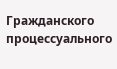Гражданского процессуального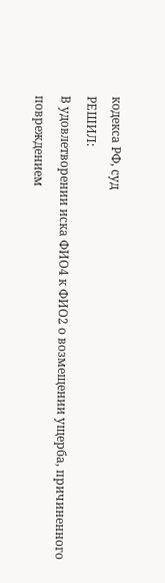кодекса РФ, суд
РЕШИЛ:
В удовлетворении иска ФИО4 к ФИО2 о возмещении ущерба, причиненного повреждением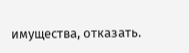имущества, отказать.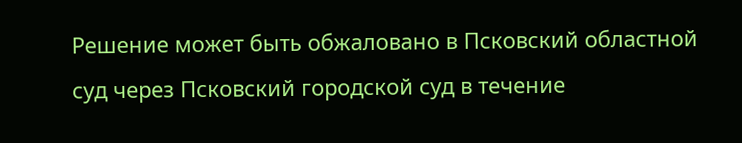Решение может быть обжаловано в Псковский областной суд через Псковский городской суд в течение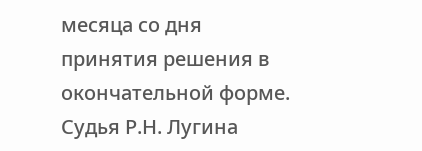месяца со дня принятия решения в окончательной форме.
Судья Р.Н. Лугина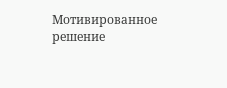Мотивированное решение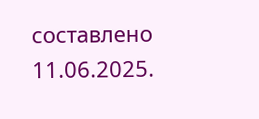составлено 11.06.2025.